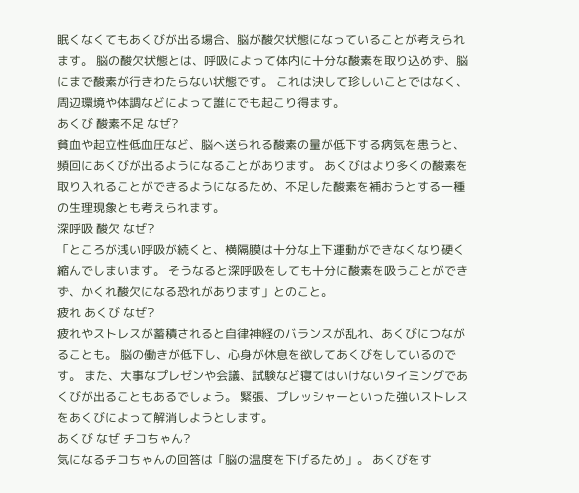眠くなくてもあくびが出る場合、脳が酸欠状態になっていることが考えられます。 脳の酸欠状態とは、呼吸によって体内に十分な酸素を取り込めず、脳にまで酸素が行きわたらない状態です。 これは決して珍しいことではなく、周辺環境や体調などによって誰にでも起こり得ます。
あくび 酸素不足 なぜ?
貧血や起立性低血圧など、脳へ送られる酸素の量が低下する病気を患うと、頻回にあくびが出るようになることがあります。 あくびはより多くの酸素を取り入れることができるようになるため、不足した酸素を補おうとする一種の生理現象とも考えられます。
深呼吸 酸欠 なぜ?
「ところが浅い呼吸が続くと、横隔膜は十分な上下運動ができなくなり硬く縮んでしまいます。 そうなると深呼吸をしても十分に酸素を吸うことができず、かくれ酸欠になる恐れがあります」とのこと。
疲れ あくび なぜ?
疲れやストレスが蓄積されると自律神経のバランスが乱れ、あくびにつながることも。 脳の働きが低下し、心身が休息を欲してあくびをしているのです。 また、大事なプレゼンや会議、試験など寝てはいけないタイミングであくびが出ることもあるでしょう。 緊張、プレッシャーといった強いストレスをあくびによって解消しようとします。
あくび なぜ チコちゃん?
気になるチコちゃんの回答は「脳の温度を下げるため」。 あくびをす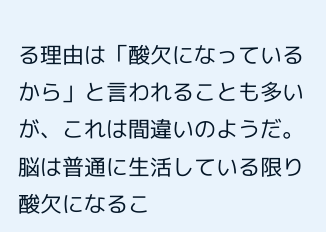る理由は「酸欠になっているから」と言われることも多いが、これは間違いのようだ。 脳は普通に生活している限り酸欠になるこ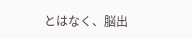とはなく、脳出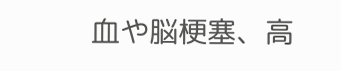血や脳梗塞、高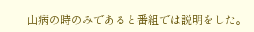山病の時のみであると番組では説明をした。